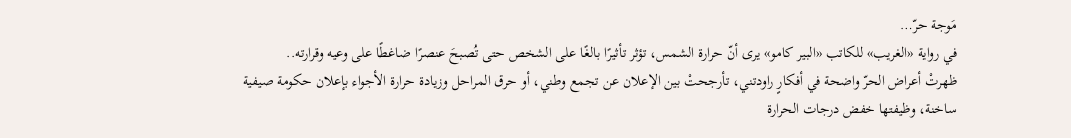مَوجة حرّ…
في رواية «الغريب» للكاتب «البير كامو» يرى أنّ حرارة الشمس، تؤثر تأثيرًا بالغًا على الشخص حتى تُصبحَ عنصرًا ضاغطًا على وعيه وقرارته..
ظهرتْ أعراض الحرّ واضحة في أفكارٍ راودتني، تأرجحتْ بين الإعلان عن تجمع وطني، أو حرق المراحل وزيادة حرارة الأجواء بإعلان حكومة صيفية ساخنة، وظيفتها خفض درجات الحرارة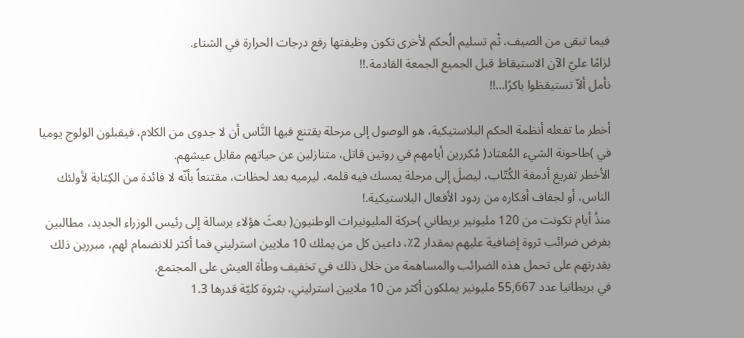فيما تبقى من الصيف، ثْم تسليم الُحكم لأخرى تكون وظيفتها رفع درجات الحرارة في الشتاء.
لزامًا عليّ الآن الاستيقاظ قبل الجميع الجمعة القادمة.!!
نأمل ألاّ تستيقظوا باكرًا…!!

أخطر ما تفعله أنظمة الحكم البلاستيكية، هو الوصول إلى مرحلة يقتنع فيها النَّاس أن لا جدوى من الكلام، فيقبلون الولوج يوميا في )طاحونة الشيء المُعتاد( مُكررين أيامهم في روتين قاتل، متنازلين عن حياتهم مقابل عيشهم.
الأخطر تفريغ أدمغة الكُتّاب، ليصلَ إلى مرحلة يمسك فيه قلمه، ليرميه بعد لحظات، مقتنعاً بأنّه لا فائدة من الكِتابة لأولئك الناس، أو لجفاف أفكاره من ردود الأفعال البلاستيكية.!
منذُ أيام تكونت من 120 مليونير بريطاني )حركة المليونيرات الوطنيون( بعثَ هؤلاء برسالة إلى رئيس الوزراء الجديد، مطالبين بفرض ضرائب ثروة إضافية عليهم بمقدار 2٪، داعين كل من يملك 10 ملايين استرليني فما أكثر للانضمام لهم، مبررين ذلك بقدرتهم على تحمل هذه الضرائب والمساهمة من خلال ذلك في تخفيف وطأة العيش على المجتمع.
في بريطانيا عدد 55,667 مليونير يملكون أكثر من 10 ملايين استرليني، بثروة كليّة قدرها 1.3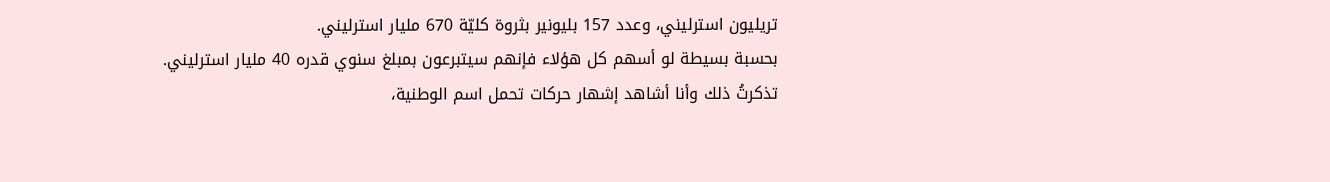تريليون استرليني، وعدد 157 بليونير بثروة كليّة 670 مليار استرليني.
بحسبة بسيطة لو أسهم كل هؤلاء فإنهم سيتبرعون بمبلغ سنوي قدره 40 مليار استرليني.
تذكرتُ ذلك وأنا أشاهد إشهار حركات تحمل اسم الوطنية،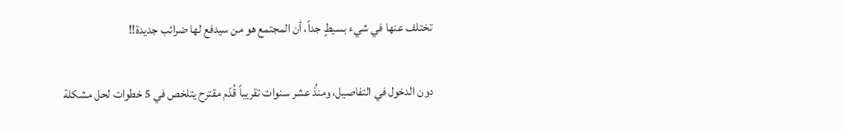تختلف عنها في شيء بسيطٍ جداً، أن المجتمع هو من سيدفع لها ضرائب جديدة!!

دون الدخول في التفاصيل، ومنذُ عشر سنوات تقريباً قُدّم مقترح يتلخص في 5 خطوات لحل مشكلة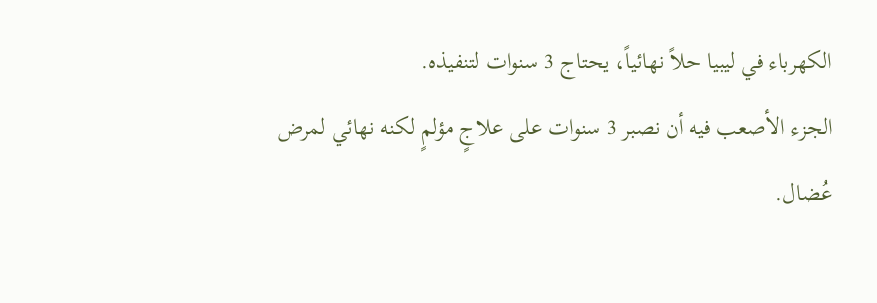الكهرباء في ليبيا حلاً نهائياً، يحتاج 3 سنوات لتنفيذه.
الجزء الأصعب فيه أن نصبر 3 سنوات على علاجٍ مؤلمٍ لكنه نهائي لمرض عُضال.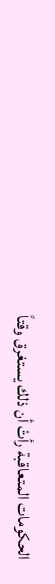الحكومات المتعاقبة رأتْ أن ذلك يستغرق وقتاً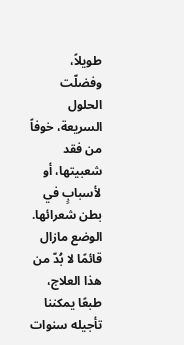طويلاً، وفضلّت الحلول السريعة، خوفاً من فقد شعبيتها، أو لأسبابٍ في بطن شعرائها.
الوضع مازال قائمًا لا بُدّ من هذا العلاج، طبعًا يمكننا تأجيله سنوات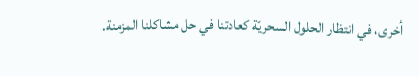أخرى، في انتظار الحلول السحريّة كعادتنا في حل مشاكلنا المزمنة.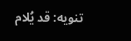تنويه: قد يُلام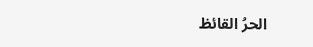الحرُ القائظ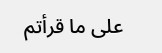على ما قرأتم